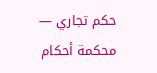حكم تجاري — محكمة أحكام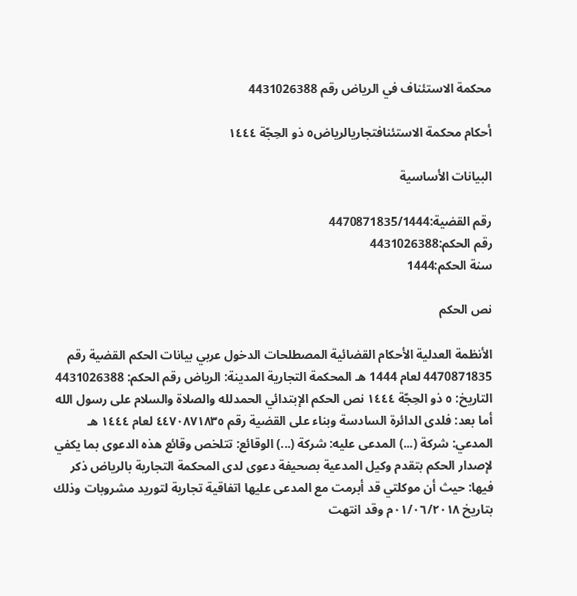محكمة الاستئناف في الرياض رقم 4431026388

أحكام محكمة الاستئنافتجاريالرياض٥ ذو الحِجّة ١٤٤٤

البيانات الأساسية

رقم القضية:4470871835/1444
رقم الحكم:4431026388
سنة الحكم:1444

نص الحكم

الأنظمة العدلية الأحكام القضائية المصطلحات الدخول عربي بيانات الحكم القضية رقم 4470871835 لعام 1444 هـ المحكمة التجارية المدينة: الرياض رقم الحكم: 4431026388 التاريخ: ٥ ذو الحِجّة ١٤٤٤ نص الحكم الإبتدائي الحمدلله والصلاة والسلام على رسول الله أما بعد: فلدى الدائرة السادسة وبناء على القضية رقم ٤٤٧٠٨٧١٨٣٥ لعام ١٤٤٤ هـ المدعي: شركة (...) المدعى عليه: شركة (...) الوقائع: تتلخص وقائع هذه الدعوى بما يكفي لإصدار الحكم بتقدم وكيل المدعية بصحيفة دعوى لدى المحكمة التجارية بالرياض ذكر فيها: حيث أن موكلتي قد أبرمت مع المدعى عليها اتفاقية تجارية لتوريد مشروبات وذلك بتاريخ ٠١/٠٦/٢٠١٨م وقد انتهت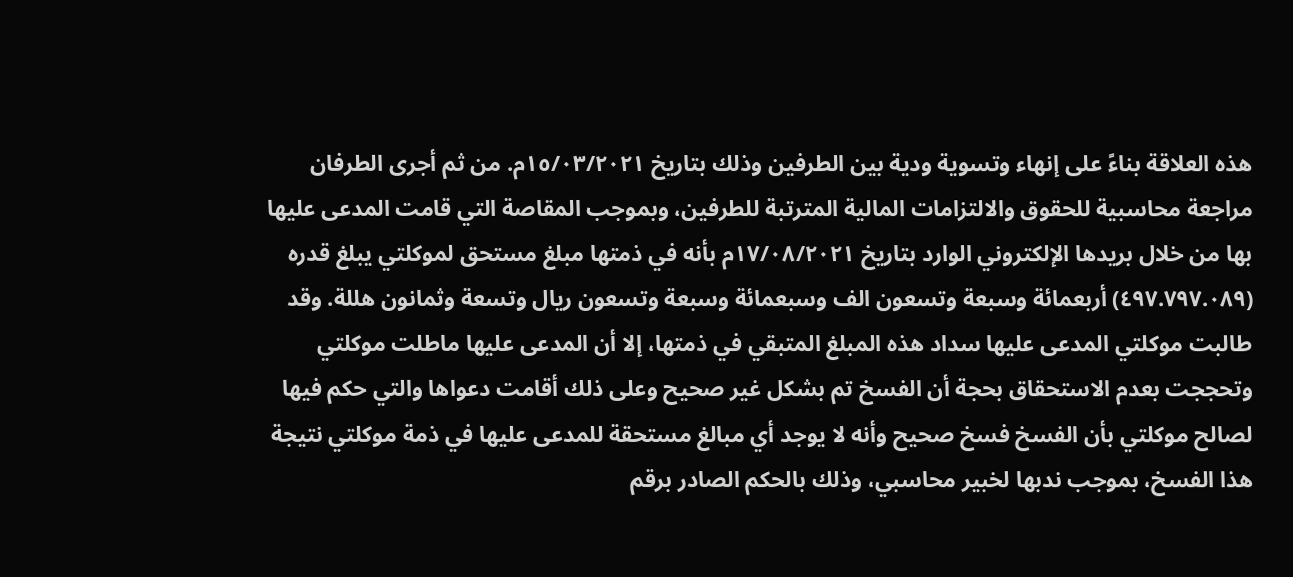هذه العلاقة بناءً على إنهاء وتسوية ودية بين الطرفين وذلك بتاريخ ١٥/٠٣/٢٠٢١م. من ثم أجرى الطرفان مراجعة محاسبية للحقوق والالتزامات المالية المترتبة للطرفين، وبموجب المقاصة التي قامت المدعى عليها بها من خلال بريدها الإلكتروني الوارد بتاريخ ١٧/٠٨/٢٠٢١م بأنه في ذمتها مبلغ مستحق لموكلتي يبلغ قدره (٤٩٧.٧٩٧.٠٨٩) أربعمائة وسبعة وتسعون الف وسبعمائة وسبعة وتسعون ريال وتسعة وثمانون هللة. وقد طالبت موكلتي المدعى عليها سداد هذه المبلغ المتبقي في ذمتها، إلا أن المدعى عليها ماطلت موكلتي وتحججت بعدم الاستحقاق بحجة أن الفسخ تم بشكل غير صحيح وعلى ذلك أقامت دعواها والتي حكم فيها لصالح موكلتي بأن الفسخ فسخ صحيح وأنه لا يوجد أي مبالغ مستحقة للمدعى عليها في ذمة موكلتي نتيجة هذا الفسخ، بموجب ندبها لخبير محاسبي، وذلك بالحكم الصادر برقم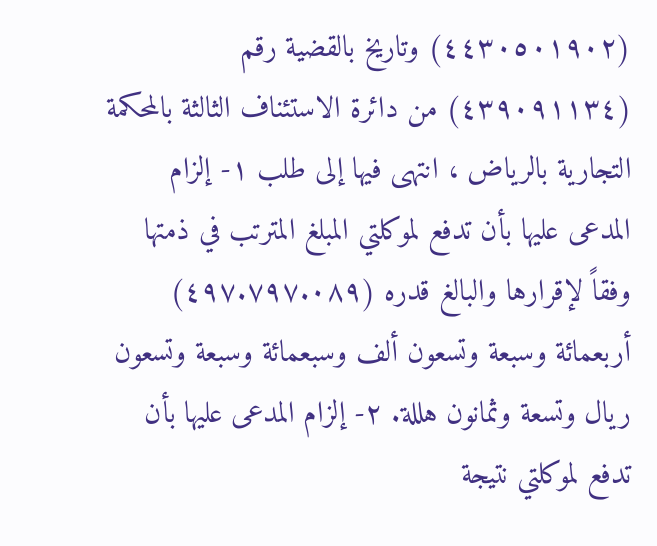(٤٤٣٠٥٠١٩٠٢) وتاريخ بالقضية رقم (٤٣٩٠٩١١٣٤) من دائرة الاستئناف الثالثة بالمحكمة التجارية بالرياض ، انتهى فيها إلى طلب ١- إلزام المدعى عليها بأن تدفع لموكلتي المبلغ المترتب في ذمتها وفقاً لإقرارها والبالغ قدره (٤٩٧.٧٩٧.٠٨٩) أربعمائة وسبعة وتسعون ألف وسبعمائة وسبعة وتسعون ريال وتسعة وثمانون هللة. ٢- إلزام المدعى عليها بأن تدفع لموكلتي نتيجة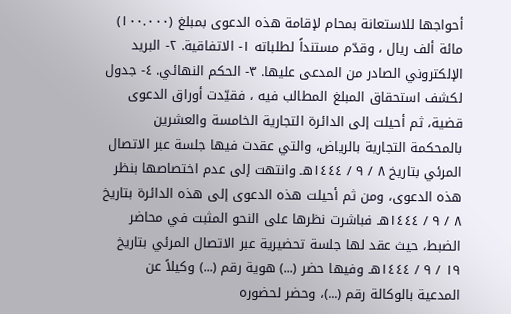أحواجها للاستعانة بمحام لإقامة هذه الدعوى بمبلغ (١٠٠.٠٠٠) مائة ألف ريال ، وقدّم مستنداً لطلباته ١- الاتفاقية. ٢- البريد الإلكتروني الصادر من المدعى عليها. ٣- الحكم النهائي. ٤- جدول لكشف استحقاق المبلغ المطالب فيه ، فقيّدت أوراق الدعوى قضية، ثم أحيلت إلى الدائرة التجارية الخامسة والعشرين بالمحكمة التجارية بالرياض، والتي عقدت فيها جلسة عبر الاتصال المرئي بتاريخ ٨ / ٩ / ١٤٤٤هـ وانتهت إلى عدم اختصاصها بنظر هذه الدعوى، ومن ثم أحيلت هذه الدعوى إلى هذه الدائرة بتاريخ ٨ / ٩ / ١٤٤٤هـ فباشرت نظرها على النحو المثبت في محاضر الضبط، حيث عقد لها جلسة تحضيرية عبر الاتصال المرئي بتاريخ ١٩ / ٩ / ١٤٤٤هـ وفيها حضر (...) هوية رقم (...) وكيلاً عن المدعية بالوكالة رقم (...)، وحضر لحضوره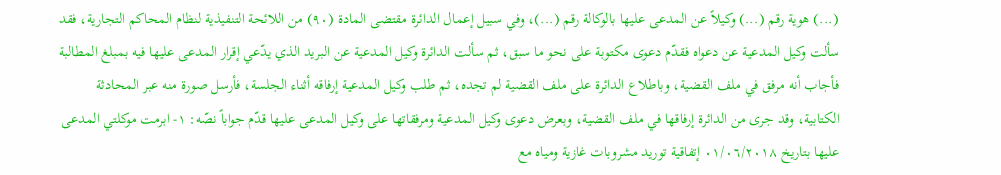(...) هوية رقم (...) وكيلاً عن المدعى عليها بالوكالة رقم (...)، وفي سبيل إعمال الدائرة مقتضى المادة (٩٠) من اللائحة التنفيذية لنظام المحاكم التجارية، فقد سألت وكيل المدعية عن دعواه فقدّم دعوى مكتوبة على نحو ما سبق، ثم سألت الدائرة وكيل المدعية عن البريد الذي يدّعي إقرار المدعى عليها فيه بمبلغ المطالبة فأجاب أنه مرفق في ملف القضية، وباطلاع الدائرة على ملف القضية لم تجده، ثم طلب وكيل المدعية إرفاقه أثناء الجلسة، فأرسل صورة منه عبر المحادثة الكتابية، وقد جرى من الدائرة إرفاقها في ملف القضية، وبعرض دعوى وكيل المدعية ومرفقاتها على وكيل المدعى عليها قدّم جواباً نصّه: ١- ابرمت موكلتي المدعى عليها بتاريخ ٠١/٠٦/٢٠١٨ إتفاقية توريد مشروبات غازية ومياه مع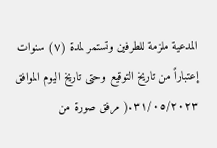المدعية ملزمة للطرفين وتستمر لمدة (٧) سنوات إعتباراً من تاريخ التوقيع وحتى تاريخ اليوم الموافق ٣١/٠٥/٢٠٢٣.( مرفق صورة من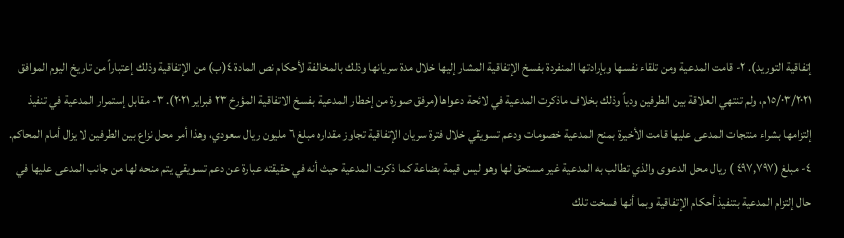إتفاقية التوريد). ٢- قامت المدعية ومن تلقاء نفسها وبإرادتها المنفردة بفسخ الإتفاقية المشار إليها خلال مدة سريانها وذلك بالمخالفة لأحكام نص المادة ٤(ب) من الإتفاقية وذلك إعتباراً من تاريخ اليوم الموافق ١٥/٠٣/٢٠٢١م، ولم تنتهي العلاقة بين الطرفين ودياً وذلك بخلاف ماذكرت المدعية في لائحة دعواها(مرفق صورة من إخطار المدعية بفسخ الاتفاقية المؤرخ ٢٣ فبراير ٢٠٢١). ٣- مقابل إستمرار المدعية في تنفيذ إلتزامها بشراء منتجات المدعى عليها قامت الأخيرة بمنح المدعية خصومات ودعم تسويقي خلال فترة سريان الإتفاقية تجاوز مقداره مبلغ ٦ مليون ريال سعودي، وهذا أمر محل نزاع بين الطرفين لا يزال أمام المحاكم. ٤- مبلغ (٤٩٧,٧٩٧ ) ريال محل الدعوى والذي تطالب به المدعية غير مستحق لها وهو ليس قيمة بضاعة كما ذكرت المدعية حيث أنه في حقيقته عبارة عن دعم تسويقي يتم منحه لها من جانب المدعى عليها في حال إلتزام المدعية بتنفيذ أحكام الإتفاقية وبما أنها فسخت تلك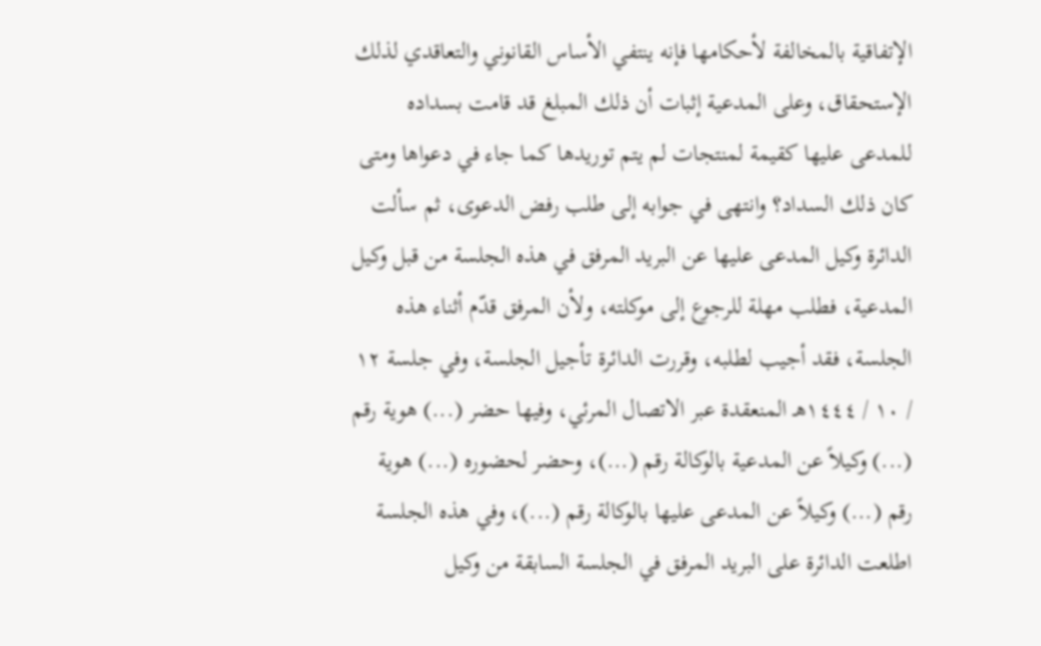الإتفاقية بالمخالفة لأحكامها فإنه ينتفي الأساس القانوني والتعاقدي لذلك الإستحقاق، وعلى المدعية إثبات أن ذلك المبلغ قد قامت بسداده للمدعى عليها كقيمة لمنتجات لم يتم توريدها كما جاء في دعواها ومتى كان ذلك السداد؟ وانتهى في جوابه إلى طلب رفض الدعوى، ثم سألت الدائرة وكيل المدعى عليها عن البريد المرفق في هذه الجلسة من قبل وكيل المدعية، فطلب مهلة للرجوع إلى موكلته، ولأن المرفق قدّم أثناء هذه الجلسة، فقد أجيب لطلبه، وقررت الدائرة تأجيل الجلسة، وفي جلسة ١٢ / ١٠ / ١٤٤٤هـ المنعقدة عبر الاتصال المرئي، وفيها حضر (...) هوية رقم (...) وكيلاً عن المدعية بالوكالة رقم (...)، وحضر لحضوره (...) هوية رقم (...) وكيلاً عن المدعى عليها بالوكالة رقم (...)، وفي هذه الجلسة اطلعت الدائرة على البريد المرفق في الجلسة السابقة من وكيل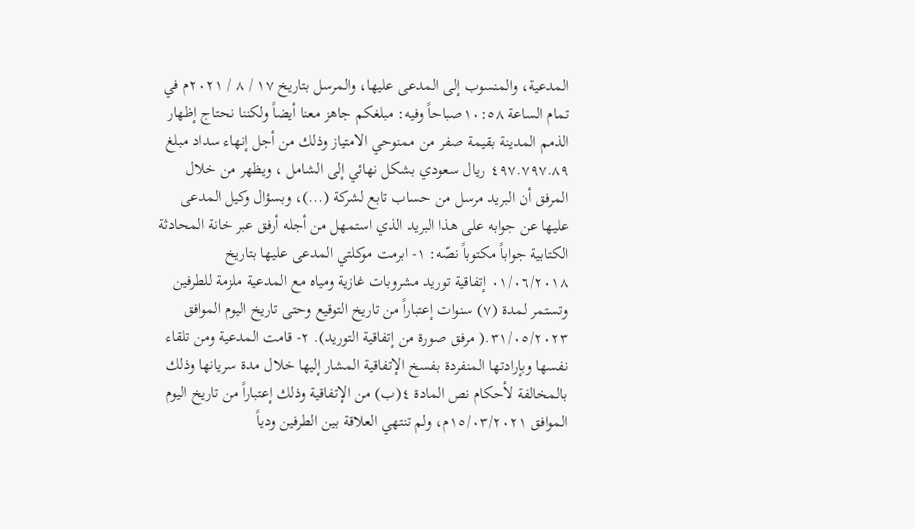المدعية، والمنسوب إلى المدعى عليها، والمرسل بتاريخ ١٧ / ٨ / ٢٠٢١م في تمام الساعة ١٠:٥٨صباحاً وفيه: مبلغكم جاهز معنا أيضاً ولكننا نحتاج إظهار الذمم المدينة بقيمة صفر من ممنوحي الامتياز وذلك من أجل إنهاء سداد مبلغ ٤٩٧.٧٩٧.٨٩ ريال سعودي بشكل نهائي إلى الشامل ، ويظهر من خلال المرفق أن البريد مرسل من حساب تابع لشركة (...)، وبسؤال وكيل المدعى عليها عن جوابه على هذا البريد الذي استمهل من أجله أرفق عبر خانة المحادثة الكتابية جواباً مكتوباً نصّه: ١- ابرمت موكلتي المدعى عليها بتاريخ ٠١/٠٦/٢٠١٨ إتفاقية توريد مشروبات غازية ومياه مع المدعية ملزمة للطرفين وتستمر لمدة (٧) سنوات إعتباراً من تاريخ التوقيع وحتى تاريخ اليوم الموافق ٣١/٠٥/٢٠٢٣.( مرفق صورة من إتفاقية التوريد). ٢- قامت المدعية ومن تلقاء نفسها وبإرادتها المنفردة بفسخ الإتفاقية المشار إليها خلال مدة سريانها وذلك بالمخالفة لأحكام نص المادة ٤(ب) من الإتفاقية وذلك إعتباراً من تاريخ اليوم الموافق ١٥/٠٣/٢٠٢١م، ولم تنتهي العلاقة بين الطرفين ودياً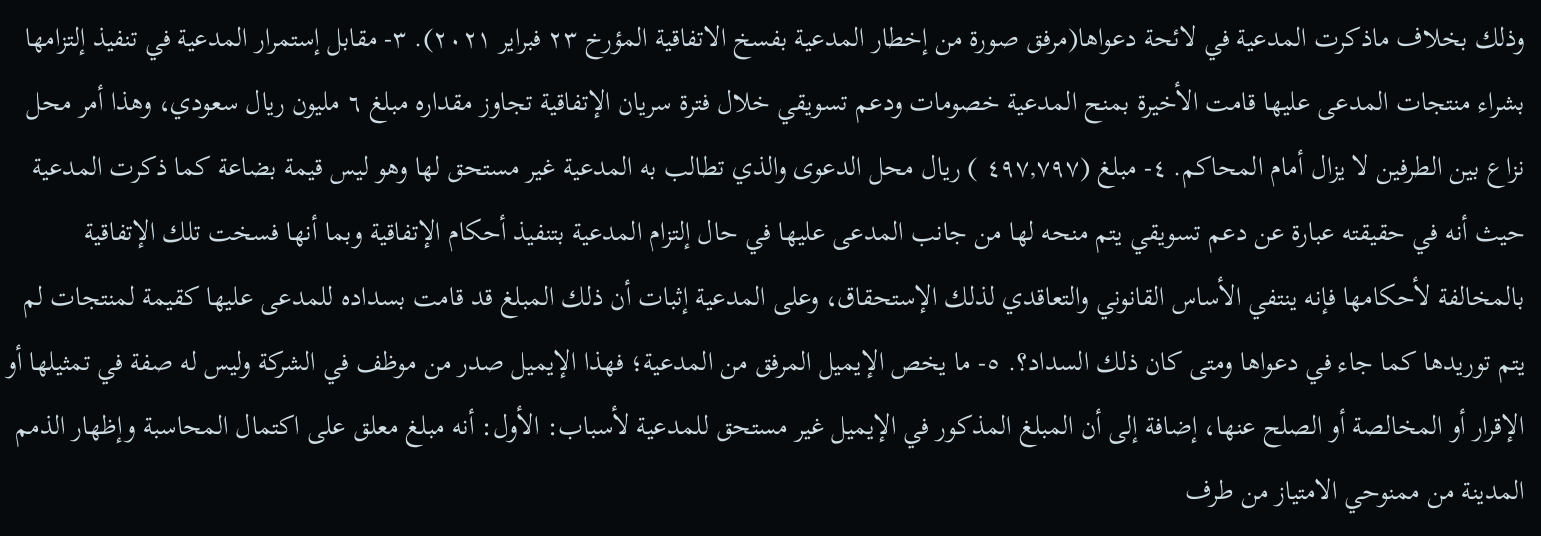وذلك بخلاف ماذكرت المدعية في لائحة دعواها(مرفق صورة من إخطار المدعية بفسخ الاتفاقية المؤرخ ٢٣ فبراير ٢٠٢١). ٣- مقابل إستمرار المدعية في تنفيذ إلتزامها بشراء منتجات المدعى عليها قامت الأخيرة بمنح المدعية خصومات ودعم تسويقي خلال فترة سريان الإتفاقية تجاوز مقداره مبلغ ٦ مليون ريال سعودي، وهذا أمر محل نزاع بين الطرفين لا يزال أمام المحاكم. ٤- مبلغ (٤٩٧,٧٩٧ ) ريال محل الدعوى والذي تطالب به المدعية غير مستحق لها وهو ليس قيمة بضاعة كما ذكرت المدعية حيث أنه في حقيقته عبارة عن دعم تسويقي يتم منحه لها من جانب المدعى عليها في حال إلتزام المدعية بتنفيذ أحكام الإتفاقية وبما أنها فسخت تلك الإتفاقية بالمخالفة لأحكامها فإنه ينتفي الأساس القانوني والتعاقدي لذلك الإستحقاق، وعلى المدعية إثبات أن ذلك المبلغ قد قامت بسداده للمدعى عليها كقيمة لمنتجات لم يتم توريدها كما جاء في دعواها ومتى كان ذلك السداد؟. ٥- ما يخص الإيميل المرفق من المدعية؛ فهذا الإيميل صدر من موظف في الشركة وليس له صفة في تمثيلها أو الإقرار أو المخالصة أو الصلح عنها، إضافة إلى أن المبلغ المذكور في الإيميل غير مستحق للمدعية لأسباب: الأول: أنه مبلغ معلق على اكتمال المحاسبة وإظهار الذمم المدينة من ممنوحي الامتياز من طرف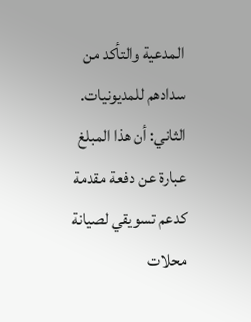المدعية والتأكد من سدادهم للمديونيات. الثاني: أن هذا المبلغ عبارة عن دفعة مقدمة كدعم تسويقي لصيانة محلات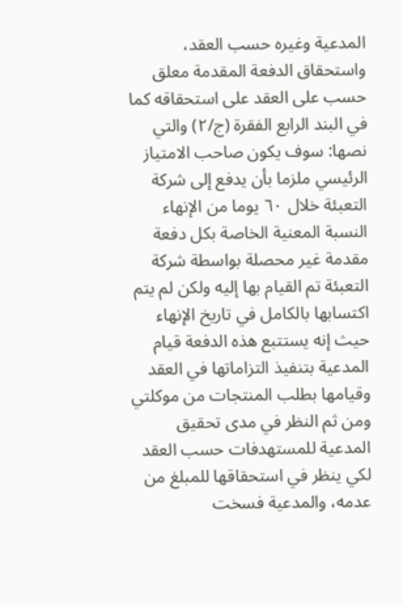المدعية وغيره حسب العقد، واستحقاق الدفعة المقدمة معلق حسب على العقد على استحقاقه كما في البند الرابع الفقرة (ج/٢) والتي نصها: سوف يكون صاحب الامتياز الرئيسي ملزما بأن يدفع إلى شركة التعبئة خلال ٦٠ يوما من الإنهاء النسبة المعنية الخاصة بكل دفعة مقدمة غير محصلة بواسطة شركة التعبئة تم القيام بها إليه ولكن لم يتم اكتسابها بالكامل في تاريخ الإنهاء حيث إنه يستتبع هذه الدفعة قيام المدعية بتنفيذ التزاماتها في العقد وقيامها بطلب المنتجات من موكلتي ومن ثم النظر في مدى تحقيق المدعية للمستهدفات حسب العقد لكي ينظر في استحقاقها للمبلغ من عدمه، والمدعية فسخت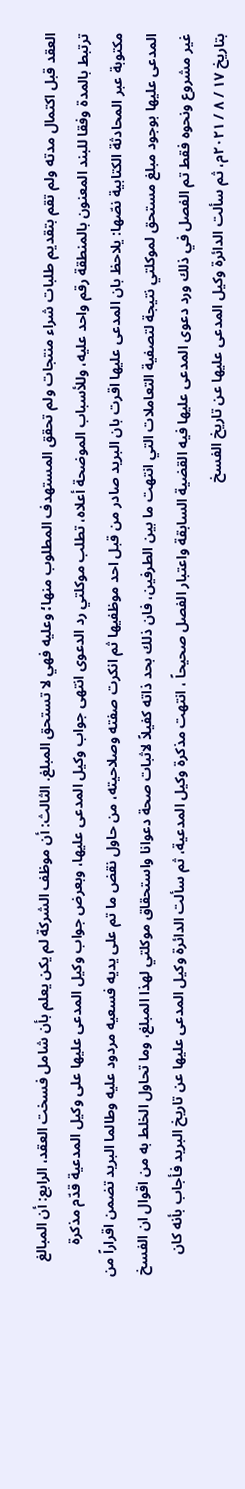العقد قبل اكتمال مدته ولم تقم بتقديم طلبات شراء منتجات ولم تحقق المستهدف المطلوب منها؛ وعليه فهي لا تستحق المبلغ. الثالث: أن موظف الشركة لم يكن يعلم بأن شامل فسخت العقد، الرابع: أن المبالغ ترتبط بالمدة وفقا للبند المعنون بالمنطقة رقم واحد عليه، وللأسباب الموضحة أعلاه، تطلب موكلتي رد الدعوى انتهى جواب وكيل المدعى عليها، وبعرض جواب وكيل المدعى عليها على وكيل المدعية قدّم مذكرة مكتوبة عبر المحادثة الكتابية نصّها: يلاحظ بان المدعى عليها اقرت بان البريد صادر من قبل احد موظفيها ثم انكرت صفته وصلاحيته، من حاول نقض ما تم على يديه فسعيه مردود عليه وطالما البريد تضمن اقراراً من المدعى عليها بوجود مبلغ مستحق لموكلتي نتيجة لتصفية التعاملات التي انتهت ما بين الطرفين، فان ذلك بحد ذاته كفيلاً لاثبات صحة دعوانا واستحقاق موكلتي لهذا المبلغ، وما تحاول الخلط به من اقوال ان الفسخ غير مشروع ونحوه فقط تم الفصل في ذلك ورد دعوى المدعى عليها فيه القضية السابقة واعتبار الفصل صحيحاً ، انتهت مذكرة وكيل المدعية، ثم سألت الدائرة وكيل المدعى عليها عن تاريخ البريد فأجاب بأنه كان بتاريخ ١٧ / ٨ / ٢٠٢١م، ثم سألت الدائرة وكيل المدعى عليها عن تاريخ الفسخ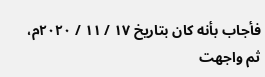فأجاب بأنه كان بتاريخ ١٧ / ١١ / ٢٠٢٠م، ثم واجهت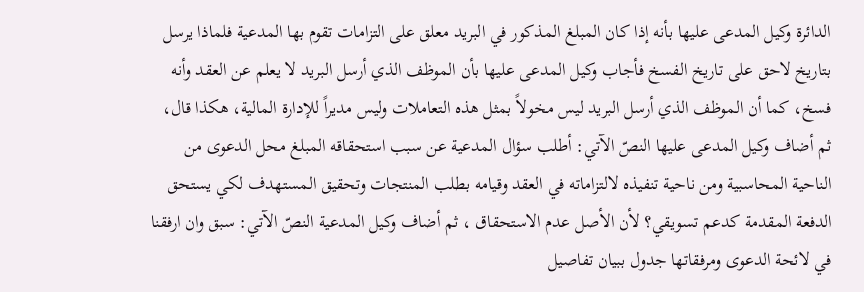الدائرة وكيل المدعى عليها بأنه إذا كان المبلغ المذكور في البريد معلق على التزامات تقوم بها المدعية فلماذا يرسل بتاريخ لاحق على تاريخ الفسخ فأجاب وكيل المدعى عليها بأن الموظف الذي أرسل البريد لا يعلم عن العقد وأنه فسخ، كما أن الموظف الذي أرسل البريد ليس مخولاً بمثل هذه التعاملات وليس مديراً للإدارة المالية، هكذا قال، ثم أضاف وكيل المدعى عليها النصّ الآتي: أطلب سؤال المدعية عن سبب استحقاقه المبلغ محل الدعوى من الناحية المحاسبية ومن ناحية تنفيذه لالتزاماته في العقد وقيامه بطلب المنتجات وتحقيق المستهدف لكي يستحق الدفعة المقدمة كدعم تسويقي؟ لأن الأصل عدم الاستحقاق ، ثم أضاف وكيل المدعية النصّ الآتي: سبق وان ارفقنا في لائحة الدعوى ومرفقاتها جدول ببيان تفاصيل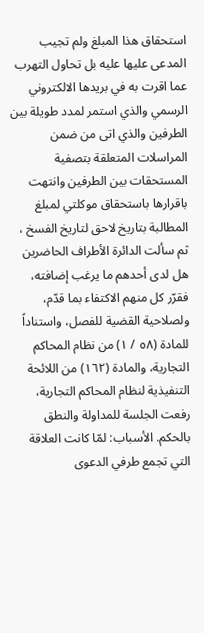استحقاق هذا المبلغ ولم تجيب المدعى عليها عليه بل تحاول التهرب عما اقرت به في بريدها الالكتروني الرسمي والذي استمر لمدد طويلة بين الطرفين والذي اتى من ضمن المراسلات المتعلقة بتصفية المستحقات بين الطرفين وانتهت باقرارها باستحقاق موكلتي لمبلغ المطالبة بتاريخ لاحق لتاريخ الفسخ ، ثم سألت الدائرة الأطراف الحاضرين هل لدى أحدهم ما يرغب إضافته، فقرّر كل منهم الاكتفاء بما قدّم، ولصلاحية القضية للفصل، واستناداً للمادة (٥٨ / ١) من نظام المحاكم التجارية، والمادة (١٦٢) من اللائحة التنفيذية لنظام المحاكم التجارية، رفعت الجلسة للمداولة والنطق بالحكم. الأسباب: لمّا كانت العلاقة التي تجمع طرفي الدعوى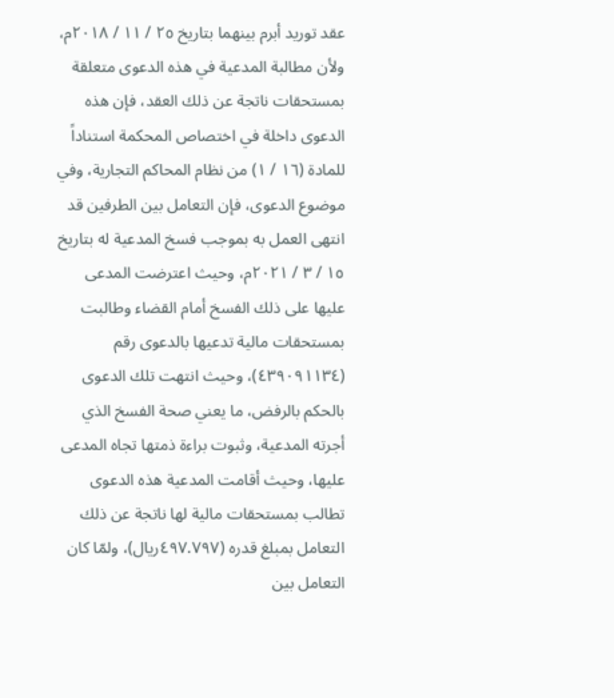عقد توريد أبرم بينهما بتاريخ ٢٥ / ١١ / ٢٠١٨م، ولأن مطالبة المدعية في هذه الدعوى متعلقة بمستحقات ناتجة عن ذلك العقد، فإن هذه الدعوى داخلة في اختصاص المحكمة استناداً للمادة (١٦ / ١) من نظام المحاكم التجارية، وفي موضوع الدعوى، فإن التعامل بين الطرفين قد انتهى العمل به بموجب فسخ المدعية له بتاريخ ١٥ / ٣ / ٢٠٢١م، وحيث اعترضت المدعى عليها على ذلك الفسخ أمام القضاء وطالبت بمستحقات مالية تدعيها بالدعوى رقم (٤٣٩٠٩١١٣٤)، وحيث انتهت تلك الدعوى بالحكم بالرفض، ما يعني صحة الفسخ الذي أجرته المدعية، وثبوت براءة ذمتها تجاه المدعى عليها، وحيث أقامت المدعية هذه الدعوى تطالب بمستحقات مالية لها ناتجة عن ذلك التعامل بمبلغ قدره (٤٩٧.٧٩٧ريال)، ولمّا كان التعامل بين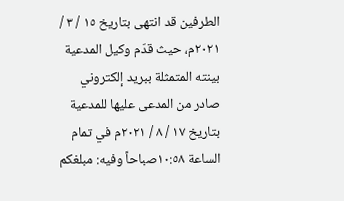الطرفين قد انتهى بتاريخ ١٥ / ٣ / ٢٠٢١م، حيث قدّم وكيل المدعية بينته المتمثلة ببريد إلكتروني صادر من المدعى عليها للمدعية بتاريخ ١٧ / ٨ / ٢٠٢١م في تمام الساعة ١٠:٥٨صباحاً وفيه: مبلغكم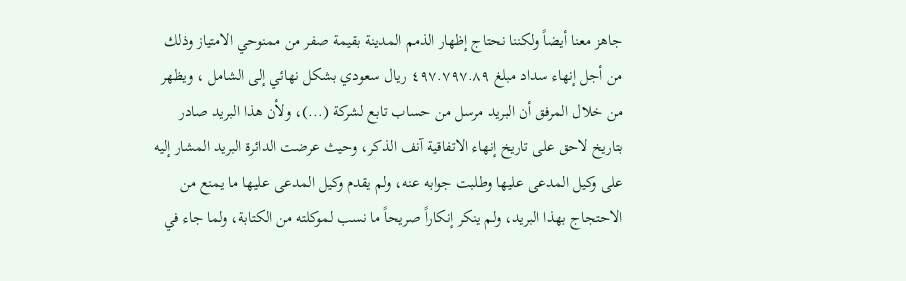جاهز معنا أيضاً ولكننا نحتاج إظهار الذمم المدينة بقيمة صفر من ممنوحي الامتياز وذلك من أجل إنهاء سداد مبلغ ٤٩٧.٧٩٧.٨٩ ريال سعودي بشكل نهائي إلى الشامل ، ويظهر من خلال المرفق أن البريد مرسل من حساب تابع لشركة (...)، ولأن هذا البريد صادر بتاريخ لاحق على تاريخ إنهاء الاتفاقية آنف الذكر، وحيث عرضت الدائرة البريد المشار إليه على وكيل المدعى عليها وطلبت جوابه عنه، ولم يقدم وكيل المدعى عليها ما يمنع من الاحتجاج بهذا البريد، ولم ينكر إنكاراً صريحاً ما نسب لموكلته من الكتابة، ولما جاء في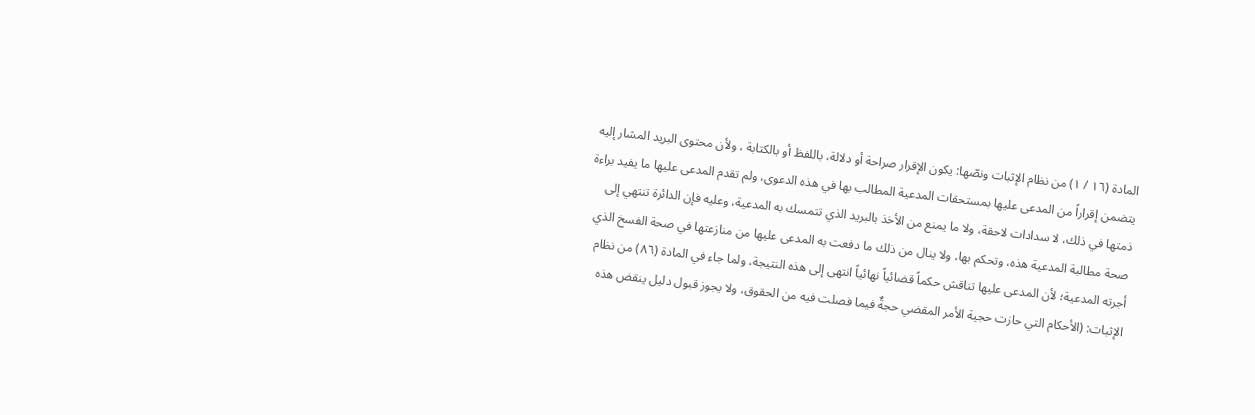المادة (١٦ / ١) من نظام الإثبات ونصّها: يكون الإقرار صراحة أو دلالة، باللفظ أو بالكتابة ، ولأن محتوى البريد المشار إليه يتضمن إقراراً من المدعى عليها بمستحقات المدعية المطالب بها في هذه الدعوى، ولم تقدم المدعى عليها ما يفيد براءة ذمتها في ذلك، لا سدادات لاحقة، ولا ما يمنع من الأخذ بالبريد الذي تتمسك به المدعية، وعليه فإن الدائرة تنتهي إلى صحة مطالبة المدعية هذه، وتحكم بها، ولا ينال من ذلك ما دفعت به المدعى عليها من منازعتها في صحة الفسخ الذي أجرته المدعية؛ لأن المدعى عليها تناقش حكماً قضائياً نهائياً انتهى إلى هذه النتيجة، ولما جاء في المادة (٨٦) من نظام الإثبات: (الأحكام التي حازت حجية الأمر المقضي حجةٌ فيما فصلت فيه من الحقوق، ولا يجوز قبول دليل ينقض هذه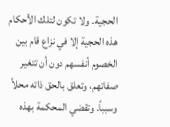الحجية. ولا تكون لتلك الأحكام هذه الحجية إلا في نزاع قام بين الخصوم أنفسهم دون أن تتغير صفاتهم، وتعلق بالحق ذاته محلاً وسبباً. وتقضي المحكمة بهذه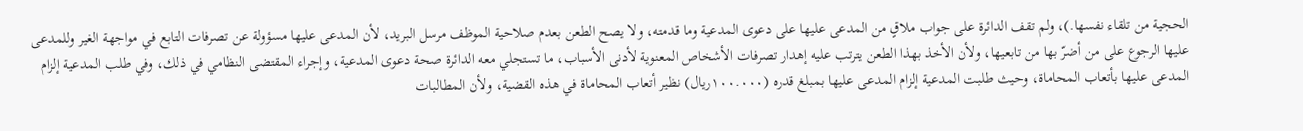الحجية من تلقاء نفسها.)، ولم تقف الدائرة على جواب ملاقٍ من المدعى عليها على دعوى المدعية وما قدمته، ولا يصح الطعن بعدم صلاحية الموظف مرسل البريد، لأن المدعى عليها مسؤولة عن تصرفات التابع في مواجهة الغير وللمدعى عليها الرجوع على من أضرّ بها من تابعيها، ولأن الأخذ بهذا الطعن يترتب عليه إهدار تصرفات الأشخاص المعنوية لأدنى الأسباب، ما تستجلي معه الدائرة صحة دعوى المدعية، وإجراء المقتضى النظامي في ذلك، وفي طلب المدعية إلزام المدعى عليها بأتعاب المحاماة، وحيث طلبت المدعية إلزام المدعى عليها بمبلغ قدره (١٠٠.٠٠٠ريال) نظير أتعاب المحاماة في هذه القضية، ولأن المطالبات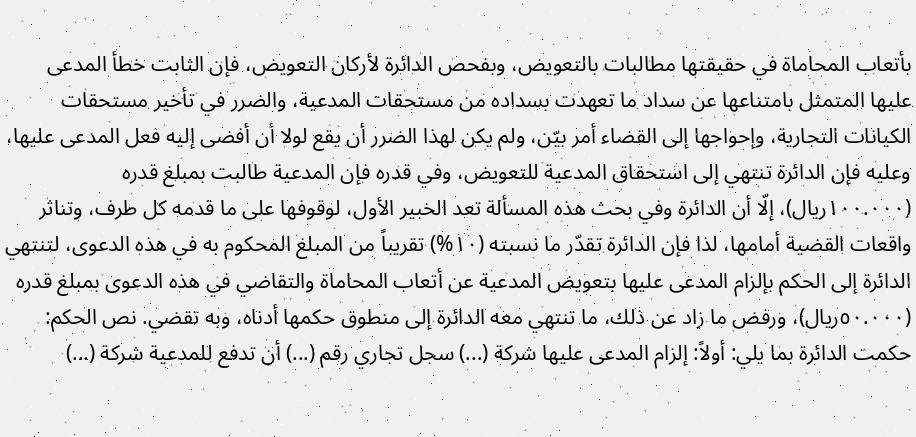بأتعاب المحاماة في حقيقتها مطالبات بالتعويض، وبفحص الدائرة لأركان التعويض، فإن الثابت خطأ المدعى عليها المتمثل بامتناعها عن سداد ما تعهدت بسداده من مستحقات المدعية، والضرر في تأخير مستحقات الكيانات التجارية، وإحواجها إلى القضاء أمر بيّن، ولم يكن لهذا الضرر أن يقع لولا أن أفضى إليه فعل المدعى عليها، وعليه فإن الدائرة تنتهي إلى استحقاق المدعية للتعويض، وفي قدره فإن المدعية طالبت بمبلغ قدره (١٠٠.٠٠٠ريال)، إلّا أن الدائرة وفي بحث هذه المسألة تعد الخبير الأول، لوقوفها على ما قدمه كل طرف، وتناثر واقعات القضية أمامها، لذا فإن الدائرة تقدّر ما نسبته (١٠%) تقريباً من المبلغ المحكوم به في هذه الدعوى، لتنتهي الدائرة إلى الحكم بإلزام المدعى عليها بتعويض المدعية عن أتعاب المحاماة والتقاضي في هذه الدعوى بمبلغ قدره (٥٠.٠٠٠ريال)، ورفض ما زاد عن ذلك، ما تنتهي معه الدائرة إلى منطوق حكمها أدناه، وبه تقضي. نص الحكم: حكمت الدائرة بما يلي: أولاً: إلزام المدعى عليها شركة (...) سجل تجاري رقم (...) أن تدفع للمدعية شركة (...)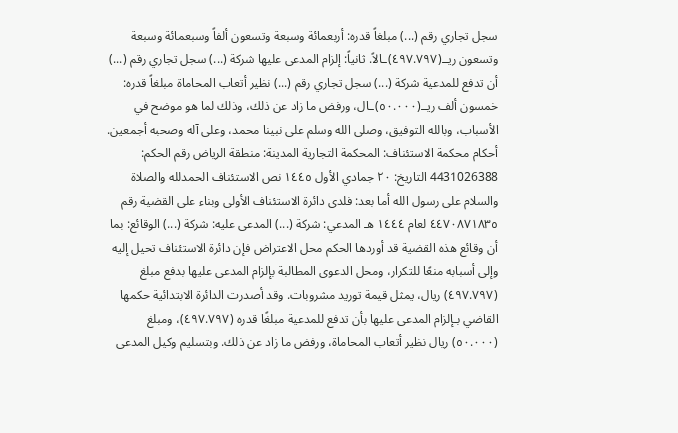سجل تجاري رقم (...) مبلغاً قدره: أربعمائة وسبعة وتسعون ألفاً وسبعمائة وسبعة وتسعون ريــ(٤٩٧.٧٩٧)ـالاً. ثانياً: إلزام المدعى عليها شركة (...) سجل تجاري رقم (...) أن تدفع للمدعية شركة (...) سجل تجاري رقم (...) نظير أتعاب المحاماة مبلغاً قدره: خمسون ألف ريــ(٥٠.٠٠٠)ـال، ورفض ما زاد عن ذلك، وذلك لما هو موضح في الأسباب، وبالله التوفيق، وصلى الله وسلم على نبينا محمد، وعلى آله وصحبه أجمعين. أحكام محكمة الاستئناف: المحكمة التجارية المدينة: منطقة الرياض رقم الحكم: 4431026388 التاريخ: ٢٠ جمادي الأول ١٤٤٥ نص الاستئناف الحمدلله والصلاة والسلام على رسول الله أما بعد: فلدى دائرة الاستئناف الأولى وبناء على القضية رقم ٤٤٧٠٨٧١٨٣٥ لعام ١٤٤٤ هـ المدعي: شركة (...) المدعى عليه: شركة (...) الوقائع: بما أن وقائع هذه القضية قد أوردها الحكم محل الاعتراض فإن دائرة الاستئناف تحيل إليه وإلى أسبابه منعًا للتكرار، ومحل الدعوى المطالبة بإلزام المدعى عليها بدفع مبلغ (٤٩٧.٧٩٧) ريال، يمثل قيمة توريد مشروبات. وقد أصدرت الدائرة الابتدائية حكمها القاضي بـإلزام المدعى عليها بأن تدفع للمدعية مبلغًا قدره (٤٩٧.٧٩٧)، ومبلغ (٥٠.٠٠٠) ريال نظير أتعاب المحاماة، ورفض ما زاد عن ذلك. وبتسليم وكيل المدعى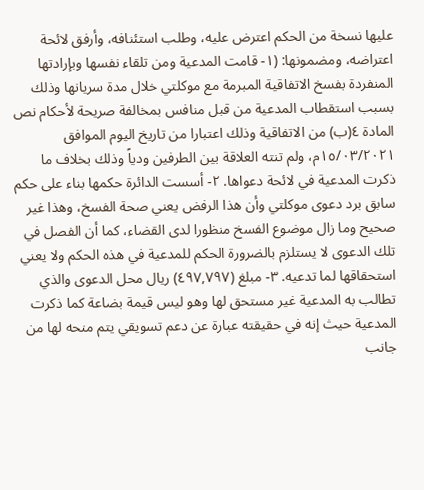عليها نسخة من الحكم اعترض عليه، وطلب استئنافه، وأرفق لائحة اعتراضه، ومضمونها: (١- قامت المدعية ومن تلقاء نفسها وبإرادتها المنفردة بفسخ الاتفاقية المبرمة مع موكلتي خلال مدة سريانها وذلك بسبب استقطاب المدعية من قبل منافس بمخالفة صريحة لأحكام نص المادة ٤(ب) من الاتفاقية وذلك اعتبارا من تاريخ اليوم الموافق ١٥/٠٣/٢٠٢١م، ولم تنته العلاقة بين الطرفين ودياً وذلك بخلاف ما ذكرت المدعية في لائحة دعواها. ٢- أسست الدائرة حكمها بناء على حكم سابق برد دعوى موكلتي وأن هذا الرفض يعني صحة الفسخ، وهذا غير صحيح وما زال موضوع الفسخ منظورا لدى القضاء، كما أن الفصل في تلك الدعوى لا يستلزم بالضرورة الحكم للمدعية في هذه الحكم ولا يعني استحقاقها لما تدعيه. ٣- مبلغ (٤٩٧,٧٩٧) ريال محل الدعوى والذي تطالب به المدعية غير مستحق لها وهو ليس قيمة بضاعة كما ذكرت المدعية حيث إنه في حقيقته عبارة عن دعم تسويقي يتم منحه لها من جانب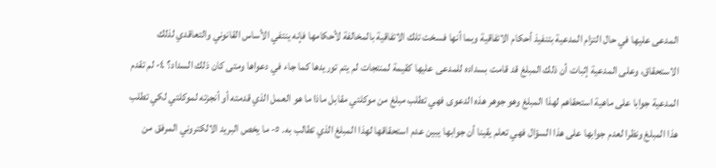المدعى عليها في حال التزام المدعية بتنفيذ أحكام الاتفاقية وبما أنها فسخت تلك الاتفاقية بالمخالفة لأحكامها فإنه ينتفي الأساس القانوني والتعاقدي لذلك الاستحقاق، وعلى المدعية إثبات أن ذلك المبلغ قد قامت بسداده للمدعى عليها كقيمة لمنتجات لم يتم توريدها كما جاء في دعواها ومتى كان ذلك السداد؟ ٤- لم تقدم المدعية جوابا على ماهية استحقاهم لهذا المبلغ وهو جوهر هذه الدعوى فهي تطلب مبلغ من موكلتي مقابل ماذا ما هو العمل الذي قدمته أو أنجزته لموكلتي لكي تطلب هذا المبلغ ونظرا لعدم جوابها على هذا السؤال فهي تعلم يقينا أن جوابها يبين عدم استحقاقها لهذا المبلغ الذي تطالب به. ٥- ما يخص البريد الالكتروني المرفق من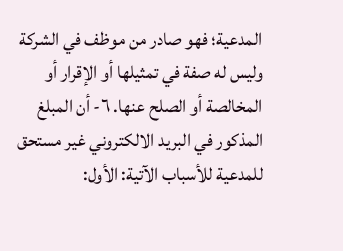المدعية؛ فهو صادر من موظف في الشركة وليس له صفة في تمثيلها أو الإقرار أو المخالصة أو الصلح عنها. ٦- أن المبلغ المذكور في البريد الالكتروني غير مستحق للمدعية للأسباب الآتية: الأول: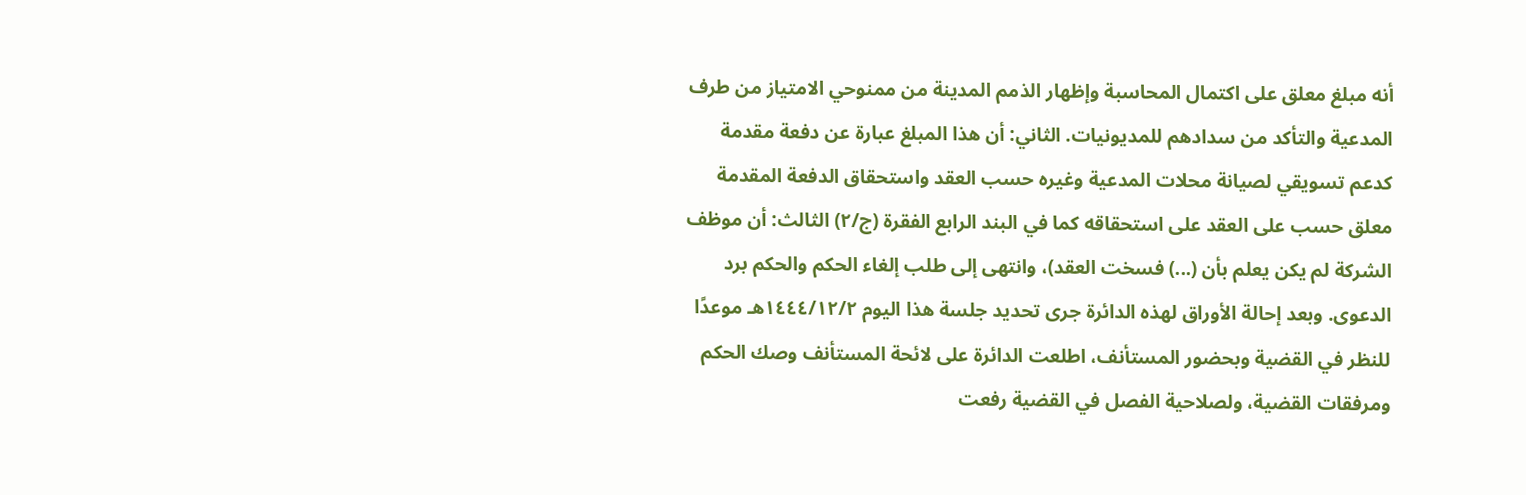أنه مبلغ معلق على اكتمال المحاسبة وإظهار الذمم المدينة من ممنوحي الامتياز من طرف المدعية والتأكد من سدادهم للمديونيات. الثاني: أن هذا المبلغ عبارة عن دفعة مقدمة كدعم تسويقي لصيانة محلات المدعية وغيره حسب العقد واستحقاق الدفعة المقدمة معلق حسب على العقد على استحقاقه كما في البند الرابع الفقرة (ج/٢) الثالث: أن موظف الشركة لم يكن يعلم بأن (...) فسخت العقد)، وانتهى إلى طلب إلغاء الحكم والحكم برد الدعوى. وبعد إحالة الأوراق لهذه الدائرة جرى تحديد جلسة هذا اليوم ١٤٤٤/١٢/٢هـ موعدًا للنظر في القضية وبحضور المستأنف، اطلعت الدائرة على لائحة المستأنف وصك الحكم ومرفقات القضية، ولصلاحية الفصل في القضية رفعت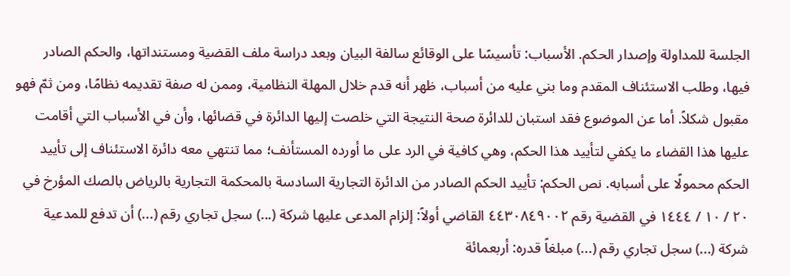الجلسة للمداولة وإصدار الحكم. الأسباب: تأسيسًا على الوقائع سالفة البيان وبعد دراسة ملف القضية ومستنداتها، والحكم الصادر فيها، وطلب الاستئناف المقدم وما بني عليه من أسباب، ظهر أنه قدم خلال المهلة النظامية، وممن له صفة تقديمه نظامًا، ومن ثمّ فهو مقبول شكلاً. أما عن الموضوع فقد استبان للدائرة صحة النتيجة التي خلصت إليها الدائرة في قضائها، وأن في الأسباب التي أقامت عليها هذا القضاء ما يكفي لتأييد هذا الحكم، وهي كافية في الرد على ما أورده المستأنف؛ مما تنتهي معه دائرة الاستئناف إلى تأييد الحكم محمولًا على أسبابه. نص الحكم: تأييد الحكم الصادر من الدائرة التجارية السادسة بالمحكمة التجارية بالرياض بالصك المؤرخ في ٢٠ / ١٠ / ١٤٤٤ في القضية رقم ٤٤٣٠٨٤٩٠٠٢ القاضي أولاً: إلزام المدعى عليها شركة (...) سجل تجاري رقم (...) أن تدفع للمدعية شركة (...) سجل تجاري رقم (...) مبلغاً قدره: أربعمائة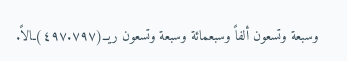وسبعة وتسعون ألفاً وسبعمائة وسبعة وتسعون ريــ(٤٩٧.٧٩٧)ـالاً.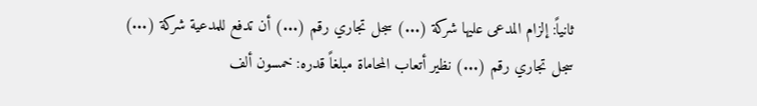ثانياً: إلزام المدعى عليها شركة (...) سجل تجاري رقم (...) أن تدفع للمدعية شركة (...) سجل تجاري رقم (...) نظير أتعاب المحاماة مبلغاً قدره: خمسون ألف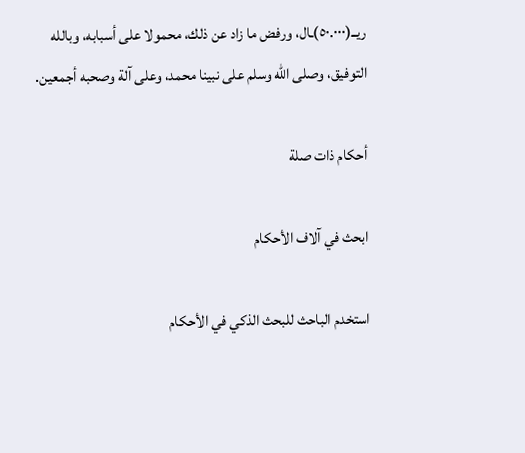ريــ(٥٠.٠٠٠)ـال، ورفض ما زاد عن ذلك، محمولا على أسبابه، وبالله التوفيق، وصلى الله وسلم على نبينا محمد، وعلى آلة وصحبه أجمعين.

أحكام ذات صلة

ابحث في آلاف الأحكام

استخدم الباحث للبحث الذكي في الأحكام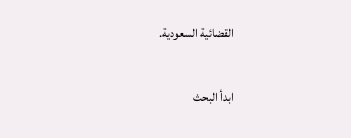القضائية السعودية.

ابدأ البحث